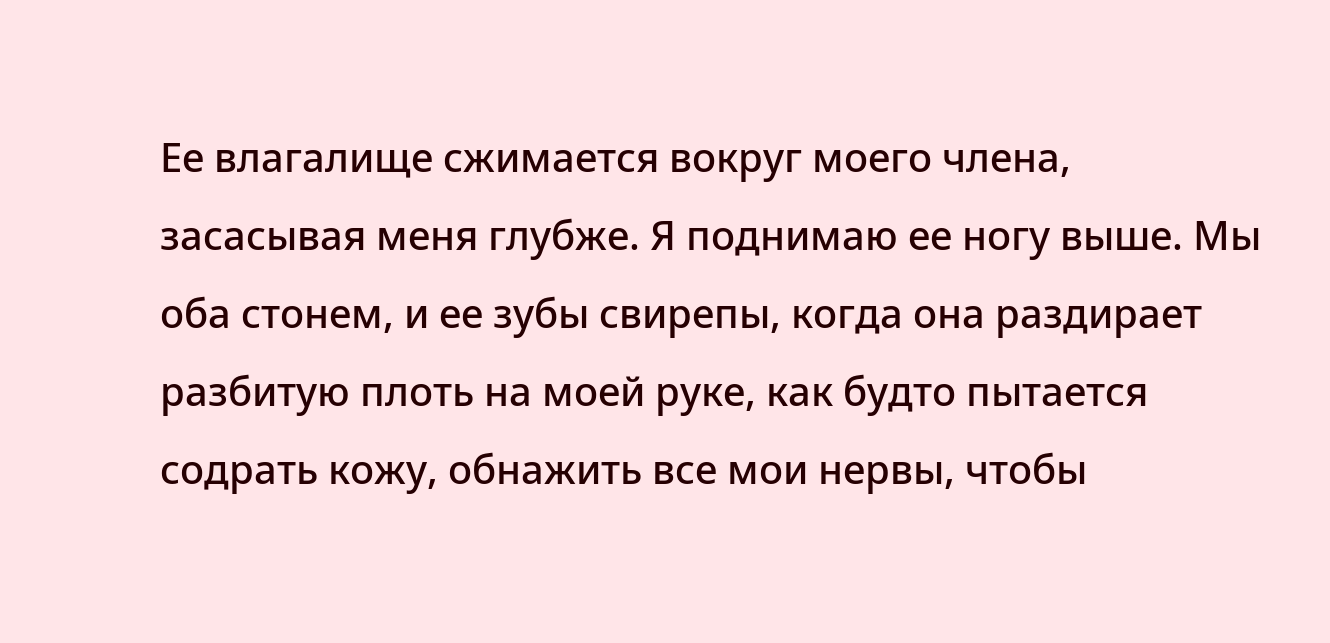Ее влагалище сжимается вокруг моего члена, засасывая меня глубже. Я поднимаю ее ногу выше. Мы оба стонем, и ее зубы свирепы, когда она раздирает разбитую плоть на моей руке, как будто пытается содрать кожу, обнажить все мои нервы, чтобы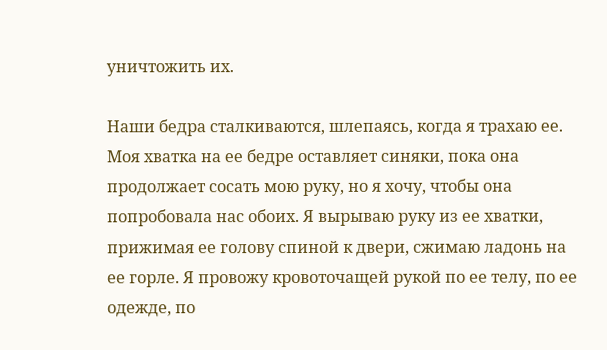уничтожить их.

Наши бедра сталкиваются, шлепаясь, когда я трахаю ее. Моя хватка на ее бедре оставляет синяки, пока она продолжает сосать мою руку, но я хочу, чтобы она попробовала нас обоих. Я вырываю руку из ее хватки, прижимая ее голову спиной к двери, сжимаю ладонь на ее горле. Я провожу кровоточащей рукой по ее телу, по ее одежде, по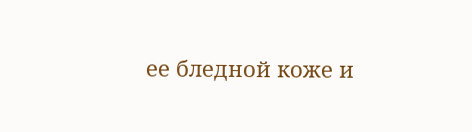ее бледной коже и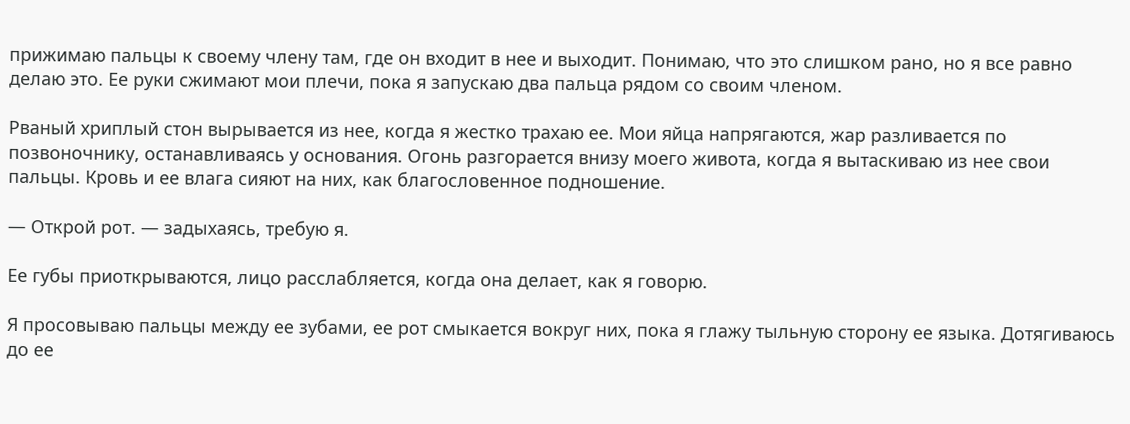прижимаю пальцы к своему члену там, где он входит в нее и выходит. Понимаю, что это слишком рано, но я все равно делаю это. Ее руки сжимают мои плечи, пока я запускаю два пальца рядом со своим членом.

Рваный хриплый стон вырывается из нее, когда я жестко трахаю ее. Мои яйца напрягаются, жар разливается по позвоночнику, останавливаясь у основания. Огонь разгорается внизу моего живота, когда я вытаскиваю из нее свои пальцы. Кровь и ее влага сияют на них, как благословенное подношение.

— Открой рот. — задыхаясь, требую я.

Ее губы приоткрываются, лицо расслабляется, когда она делает, как я говорю.

Я просовываю пальцы между ее зубами, ее рот смыкается вокруг них, пока я глажу тыльную сторону ее языка. Дотягиваюсь до ее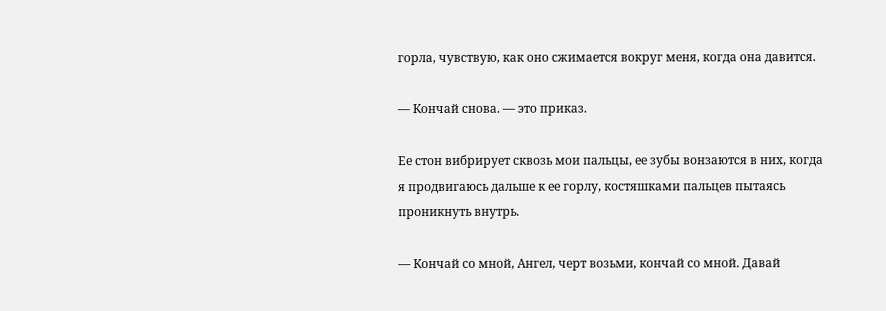горла, чувствую, как оно сжимается вокруг меня, когда она давится.

— Кончай снова. — это приказ.

Ее стон вибрирует сквозь мои пальцы, ее зубы вонзаются в них, когда я продвигаюсь дальше к ее горлу, костяшками пальцев пытаясь проникнуть внутрь.

— Кончай со мной, Ангел, черт возьми, кончай со мной. Давай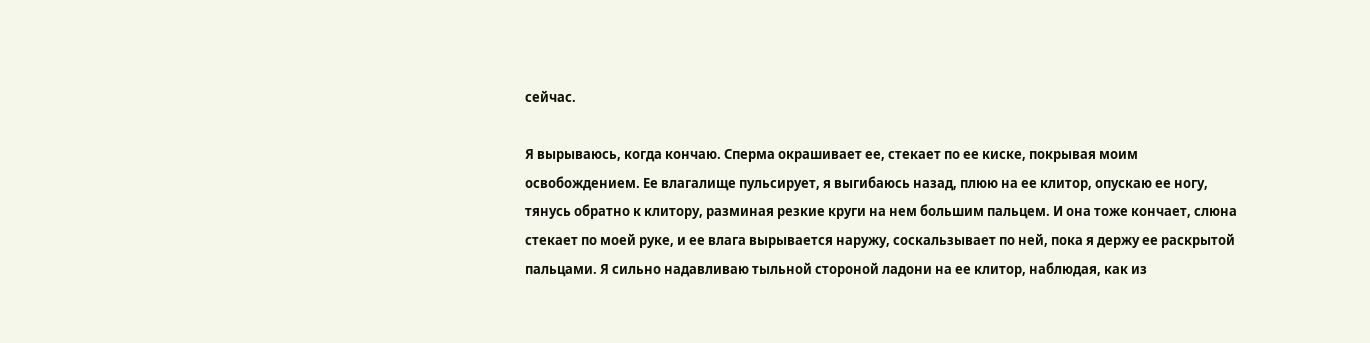сейчас.

Я вырываюсь, когда кончаю. Сперма окрашивает ее, стекает по ее киске, покрывая моим освобождением. Ее влагалище пульсирует, я выгибаюсь назад, плюю на ее клитор, опускаю ее ногу, тянусь обратно к клитору, разминая резкие круги на нем большим пальцем. И она тоже кончает, слюна стекает по моей руке, и ее влага вырывается наружу, соскальзывает по ней, пока я держу ее раскрытой пальцами. Я сильно надавливаю тыльной стороной ладони на ее клитор, наблюдая, как из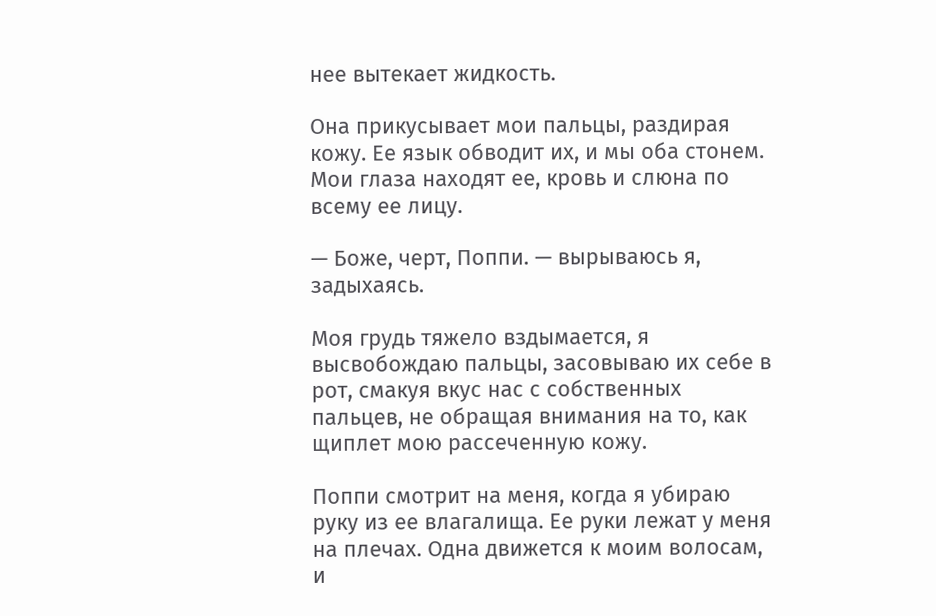нее вытекает жидкость.

Она прикусывает мои пальцы, раздирая кожу. Ее язык обводит их, и мы оба стонем. Мои глаза находят ее, кровь и слюна по всему ее лицу.

— Боже, черт, Поппи. — вырываюсь я, задыхаясь.

Моя грудь тяжело вздымается, я высвобождаю пальцы, засовываю их себе в рот, смакуя вкус нас с собственных пальцев, не обращая внимания на то, как щиплет мою рассеченную кожу.

Поппи смотрит на меня, когда я убираю руку из ее влагалища. Ее руки лежат у меня на плечах. Одна движется к моим волосам, и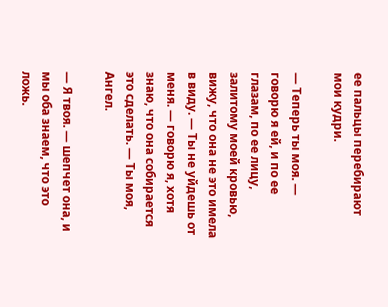ее пальцы перебирают мои кудри.

— Теперь ты моя. — говорю я ей, и по ее глазам, по ее лицу, залитому моей кровью, вижу, что она не это имела в виду. — Ты не уйдешь от меня. — говорю я, хотя знаю, что она собирается это сделать. — Ты моя, Ангел.

— Я твоя. — шепчет она, и мы оба знаем, что это ложь.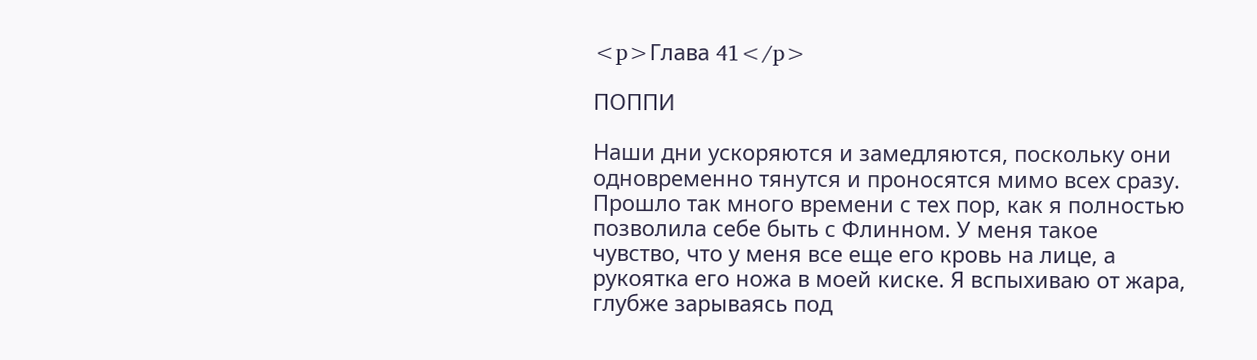<p>Глава 41</p>

ПОППИ

Наши дни ускоряются и замедляются, поскольку они одновременно тянутся и проносятся мимо всех сразу. Прошло так много времени с тех пор, как я полностью позволила себе быть с Флинном. У меня такое чувство, что у меня все еще его кровь на лице, а рукоятка его ножа в моей киске. Я вспыхиваю от жара, глубже зарываясь под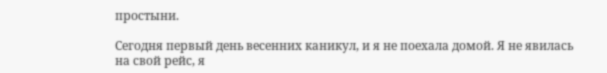простыни.

Сегодня первый день весенних каникул, и я не поехала домой. Я не явилась на свой рейс, я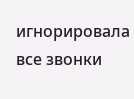игнорировала все звонки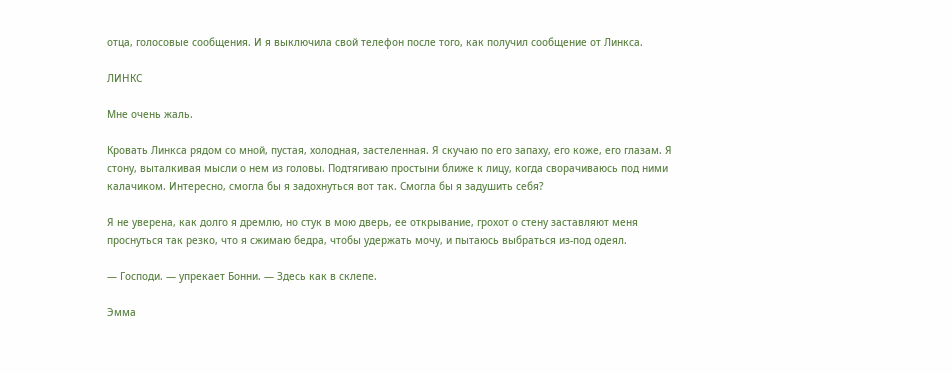отца, голосовые сообщения. И я выключила свой телефон после того, как получил сообщение от Линкса.

ЛИНКС

Мне очень жаль.

Кровать Линкса рядом со мной, пустая, холодная, застеленная. Я скучаю по его запаху, его коже, его глазам. Я стону, выталкивая мысли о нем из головы. Подтягиваю простыни ближе к лицу, когда сворачиваюсь под ними калачиком. Интересно, смогла бы я задохнуться вот так. Смогла бы я задушить себя?

Я не уверена, как долго я дремлю, но стук в мою дверь, ее открывание, грохот о стену заставляют меня проснуться так резко, что я сжимаю бедра, чтобы удержать мочу, и пытаюсь выбраться из-под одеял.

— Господи. — упрекает Бонни. — Здесь как в склепе.

Эмма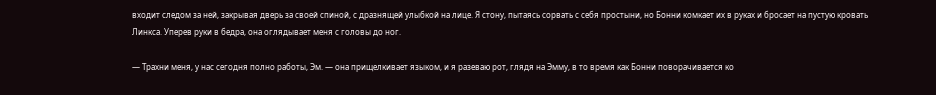входит следом за ней, закрывая дверь за своей спиной, с дразнящей улыбкой на лице. Я стону, пытаясь сорвать с себя простыни, но Бонни комкает их в руках и бросает на пустую кровать Линкса. Уперев руки в бедра, она оглядывает меня с головы до ног.

— Трахни меня, у нас сегодня полно работы, Эм. — она прищелкивает языком, и я разеваю рот, глядя на Эмму, в то время как Бонни поворачивается ко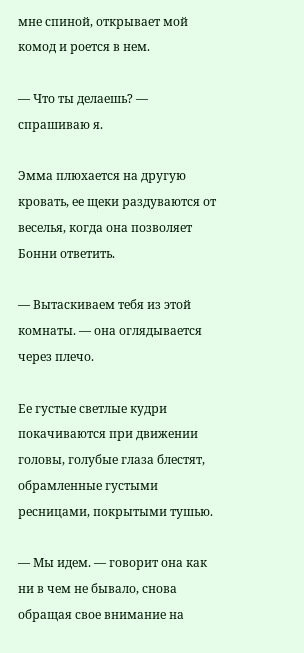мне спиной, открывает мой комод и роется в нем.

— Что ты делаешь? — спрашиваю я.

Эмма плюхается на другую кровать, ее щеки раздуваются от веселья, когда она позволяет Бонни ответить.

— Вытаскиваем тебя из этой комнаты. — она оглядывается через плечо.

Ее густые светлые кудри покачиваются при движении головы, голубые глаза блестят, обрамленные густыми ресницами, покрытыми тушью.

— Мы идем. — говорит она как ни в чем не бывало, снова обращая свое внимание на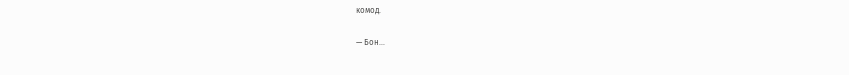комод.

— Бон…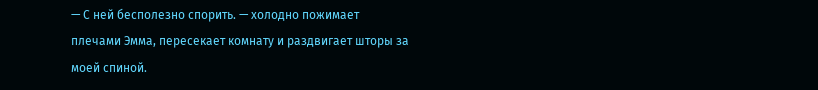— С ней бесполезно спорить. — холодно пожимает плечами Эмма, пересекает комнату и раздвигает шторы за моей спиной.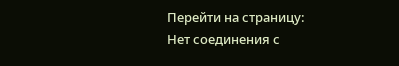Перейти на страницу:
Нет соединения с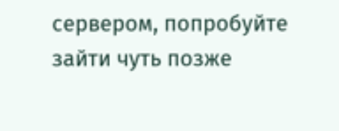сервером, попробуйте зайти чуть позже